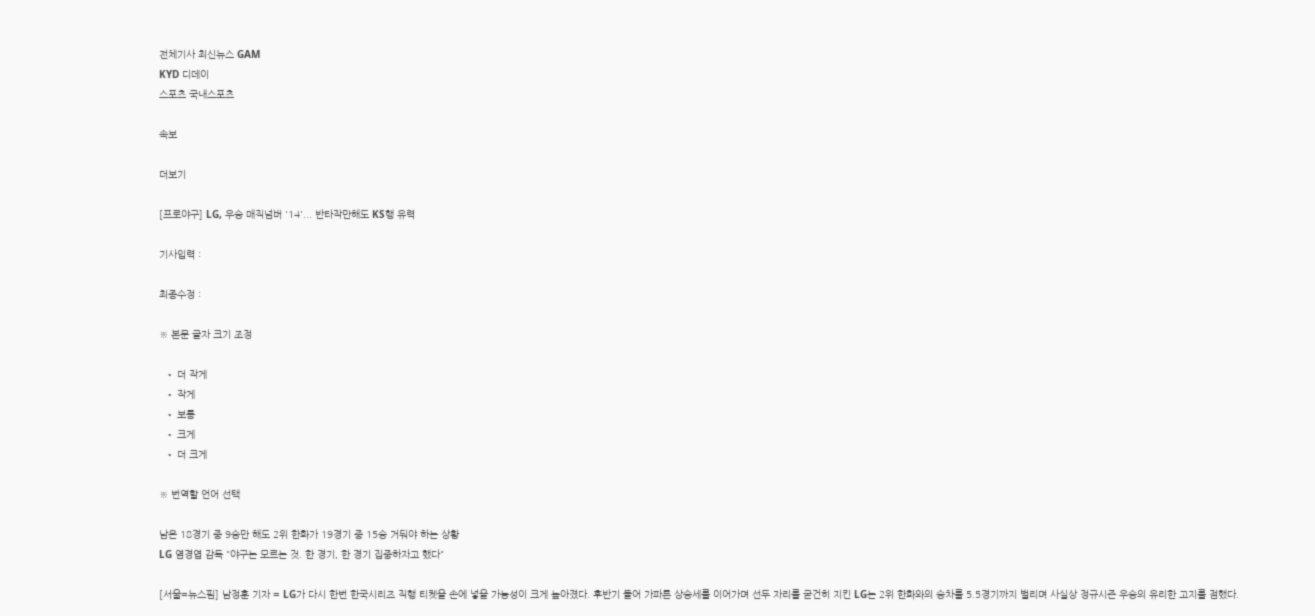전체기사 최신뉴스 GAM
KYD 디데이
스포츠 국내스포츠

속보

더보기

[프로야구] LG, 우승 매직넘버 '14'... 반타작만해도 KS행 유력

기사입력 :

최종수정 :

※ 본문 글자 크기 조정

  • 더 작게
  • 작게
  • 보통
  • 크게
  • 더 크게

※ 번역할 언어 선택

남은 18경기 중 9승만 해도 2위 한화가 19경기 중 15승 거둬야 하는 상황
LG 염경엽 감독 "야구는 모르는 것. 한 경기, 한 경기 집중하자고 했다"

[서울=뉴스핌] 남정훈 기자 = LG가 다시 한번 한국시리즈 직행 티켓을 손에 넣을 가능성이 크게 높아졌다. 후반기 들어 가파른 상승세를 이어가며 선두 자리를 굳건히 지킨 LG는 2위 한화와의 승차를 5.5경기까지 벌리며 사실상 정규시즌 우승의 유리한 고지를 점했다.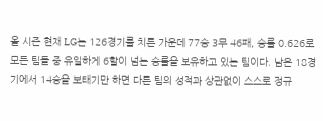올 시즌 현재 LG는 126경기를 치른 가운데 77승 3무 46패, 승률 0.626로 모든 팀들 중 유일하게 6할이 넘는 승률을 보유하고 있는 팀이다. 남은 18경기에서 14승을 보태기만 하면 다른 팀의 성적과 상관없이 스스로 정규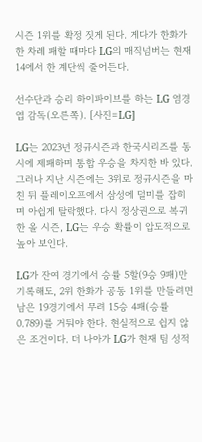시즌 1위를 확정 짓게 된다. 게다가 한화가 한 차례 패할 때마다 LG의 매직넘버는 현재 14에서 한 계단씩 줄어든다.

선수단과 승리 하이파이브를 하는 LG 염경엽 감독(오른쪽). [사진=LG]

LG는 2023년 정규시즌과 한국시리즈를 동시에 제패하며 통합 우승을 차지한 바 있다. 그러나 지난 시즌에는 3위로 정규시즌을 마친 뒤 플레이오프에서 삼성에 덜미를 잡히며 아쉽게 탈락했다. 다시 정상권으로 복귀한 올 시즌, LG는 우승 확률이 압도적으로 높아 보인다.

LG가 잔여 경기에서 승률 5할(9승 9패)만 기록해도, 2위 한화가 공동 1위를 만들려면 남은 19경기에서 무려 15승 4패(승률 0.789)를 거둬야 한다. 현실적으로 쉽지 않은 조건이다. 더 나아가 LG가 현재 팀 성적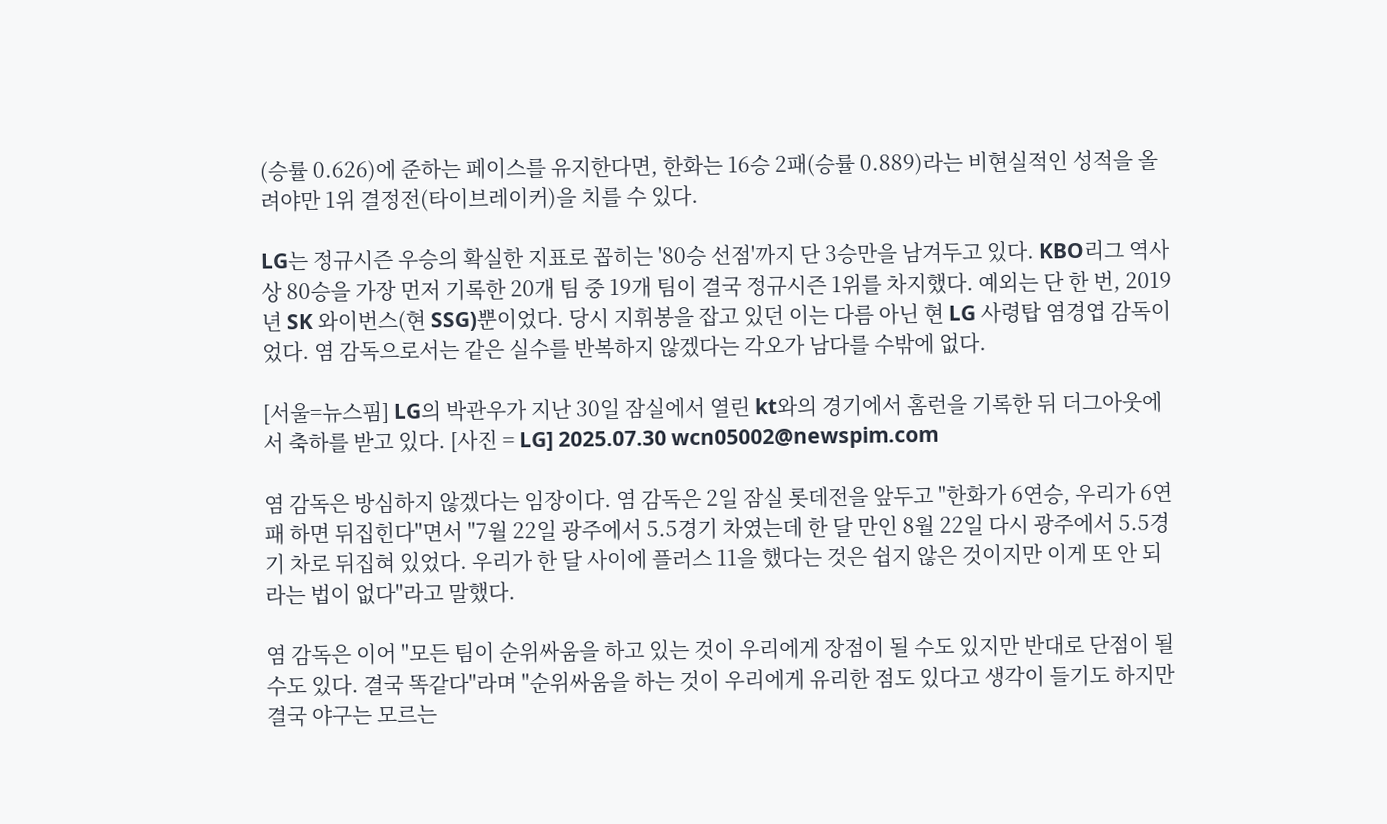(승률 0.626)에 준하는 페이스를 유지한다면, 한화는 16승 2패(승률 0.889)라는 비현실적인 성적을 올려야만 1위 결정전(타이브레이커)을 치를 수 있다.

LG는 정규시즌 우승의 확실한 지표로 꼽히는 '80승 선점'까지 단 3승만을 남겨두고 있다. KBO리그 역사상 80승을 가장 먼저 기록한 20개 팀 중 19개 팀이 결국 정규시즌 1위를 차지했다. 예외는 단 한 번, 2019년 SK 와이번스(현 SSG)뿐이었다. 당시 지휘봉을 잡고 있던 이는 다름 아닌 현 LG 사령탑 염경엽 감독이었다. 염 감독으로서는 같은 실수를 반복하지 않겠다는 각오가 남다를 수밖에 없다.

[서울=뉴스핌] LG의 박관우가 지난 30일 잠실에서 열린 kt와의 경기에서 홈런을 기록한 뒤 더그아웃에서 축하를 받고 있다. [사진 = LG] 2025.07.30 wcn05002@newspim.com

염 감독은 방심하지 않겠다는 임장이다. 염 감독은 2일 잠실 롯데전을 앞두고 "한화가 6연승, 우리가 6연패 하면 뒤집힌다"면서 "7월 22일 광주에서 5.5경기 차였는데 한 달 만인 8월 22일 다시 광주에서 5.5경기 차로 뒤집혀 있었다. 우리가 한 달 사이에 플러스 11을 했다는 것은 쉽지 않은 것이지만 이게 또 안 되라는 법이 없다"라고 말했다.

염 감독은 이어 "모든 팀이 순위싸움을 하고 있는 것이 우리에게 장점이 될 수도 있지만 반대로 단점이 될 수도 있다. 결국 똑같다"라며 "순위싸움을 하는 것이 우리에게 유리한 점도 있다고 생각이 들기도 하지만 결국 야구는 모르는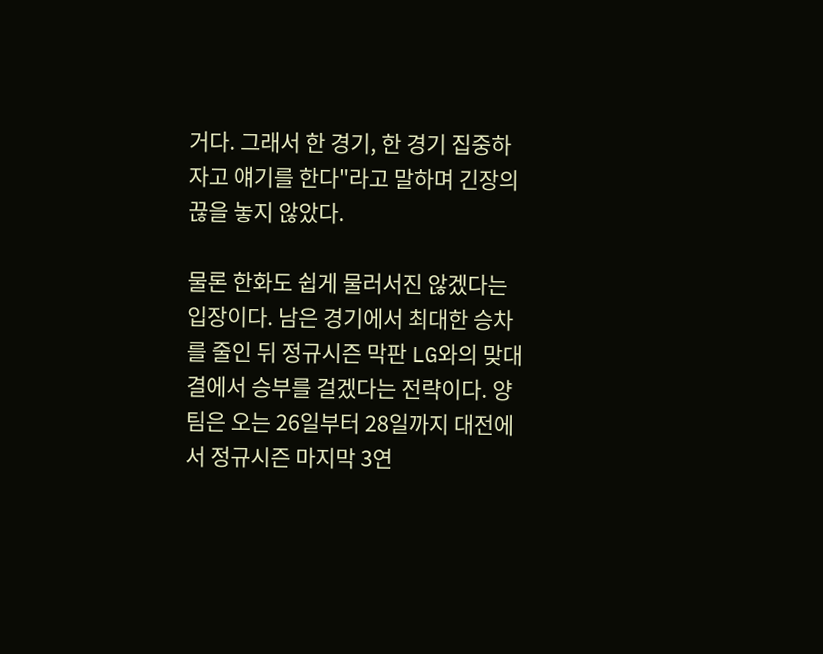거다. 그래서 한 경기, 한 경기 집중하자고 얘기를 한다"라고 말하며 긴장의 끊을 놓지 않았다.

물론 한화도 쉽게 물러서진 않겠다는 입장이다. 남은 경기에서 최대한 승차를 줄인 뒤 정규시즌 막판 LG와의 맞대결에서 승부를 걸겠다는 전략이다. 양 팀은 오는 26일부터 28일까지 대전에서 정규시즌 마지막 3연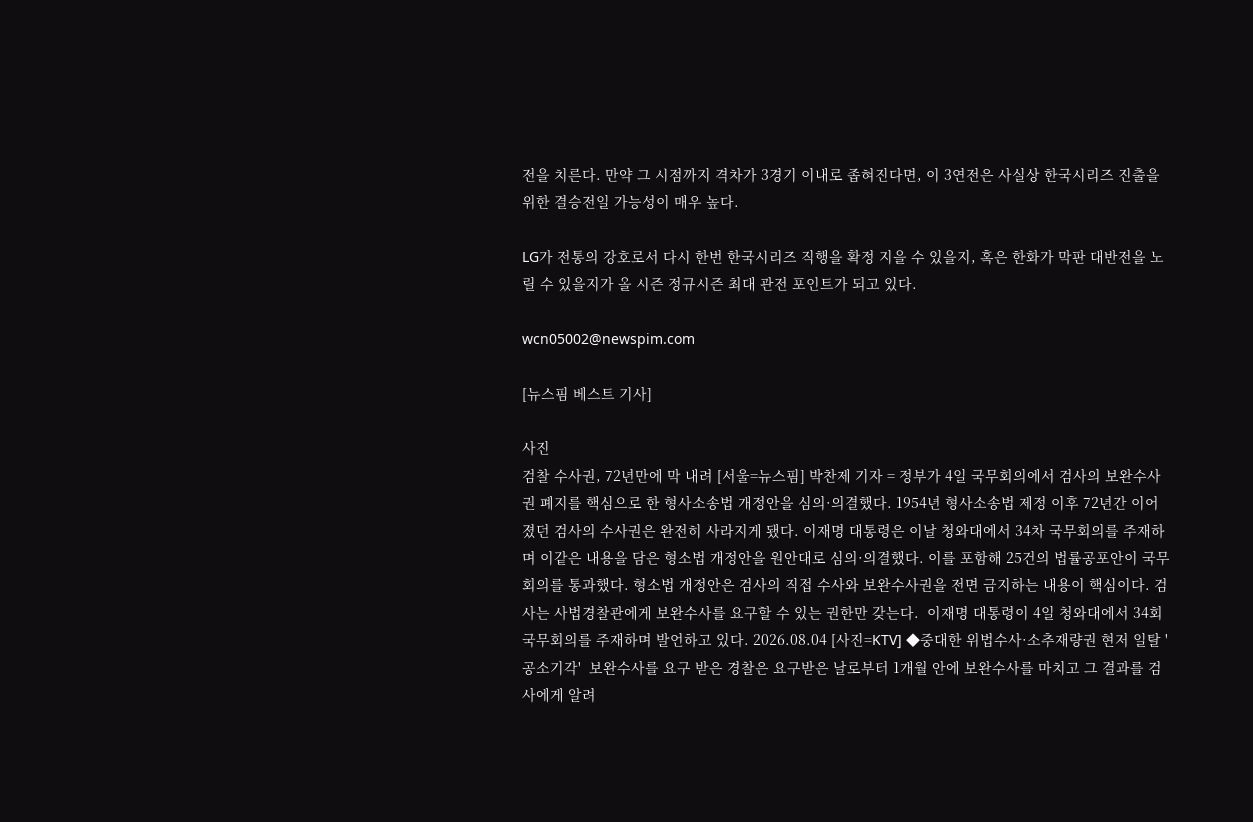전을 치른다. 만약 그 시점까지 격차가 3경기 이내로 좁혀진다면, 이 3연전은 사실상 한국시리즈 진출을 위한 결승전일 가능성이 매우 높다.

LG가 전통의 강호로서 다시 한번 한국시리즈 직행을 확정 지을 수 있을지, 혹은 한화가 막판 대반전을 노릴 수 있을지가 올 시즌 정규시즌 최대 관전 포인트가 되고 있다.

wcn05002@newspim.com

[뉴스핌 베스트 기사]

사진
검찰 수사권, 72년만에 막 내려 [서울=뉴스핌] 박찬제 기자 = 정부가 4일 국무회의에서 검사의 보완수사권 폐지를 핵심으로 한 형사소송법 개정안을 심의·의결했다. 1954년 형사소송법 제정 이후 72년간 이어졌던 검사의 수사권은 완전히 사라지게 됐다. 이재명 대통령은 이날 청와대에서 34차 국무회의를 주재하며 이같은 내용을 담은 형소법 개정안을 원안대로 심의·의결했다. 이를 포함해 25건의 법률공포안이 국무회의를 통과했다. 형소법 개정안은 검사의 직접 수사와 보완수사권을 전면 금지하는 내용이 핵심이다. 검사는 사법경찰관에게 보완수사를 요구할 수 있는 권한만 갖는다.  이재명 대통령이 4일 청와대에서 34회 국무회의를 주재하며 발언하고 있다. 2026.08.04 [사진=KTV] ◆중대한 위법수사·소추재량권 현저 일탈 '공소기각'  보완수사를 요구 받은 경찰은 요구받은 날로부터 1개월 안에 보완수사를 마치고 그 결과를 검사에게 알려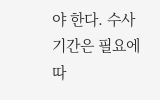야 한다. 수사 기간은 필요에 따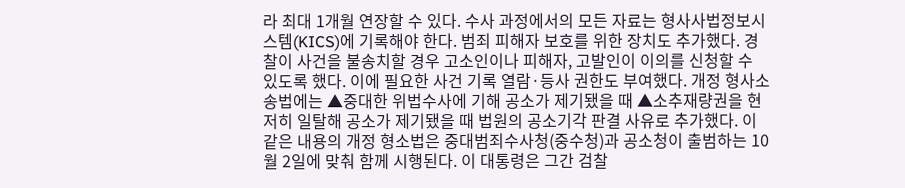라 최대 1개월 연장할 수 있다. 수사 과정에서의 모든 자료는 형사사법정보시스템(KICS)에 기록해야 한다. 범죄 피해자 보호를 위한 장치도 추가했다. 경찰이 사건을 불송치할 경우 고소인이나 피해자, 고발인이 이의를 신청할 수 있도록 했다. 이에 필요한 사건 기록 열람·등사 권한도 부여했다. 개정 형사소송법에는 ▲중대한 위법수사에 기해 공소가 제기됐을 때 ▲소추재량권을 현저히 일탈해 공소가 제기됐을 때 법원의 공소기각 판결 사유로 추가했다. 이같은 내용의 개정 형소법은 중대범죄수사청(중수청)과 공소청이 출범하는 10월 2일에 맞춰 함께 시행된다. 이 대통령은 그간 검찰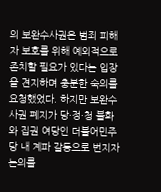의 보완수사권은 범죄 피해자 보호를 위해 예외적으로 존치할 필요가 있다는 입장을 견지하며 충분한 숙의를 요청했었다. 하지만 보완수사권 폐지가 당·정·청 불화와 집권 여당인 더불어민주당 내 계파 갈등으로 번지자 논의를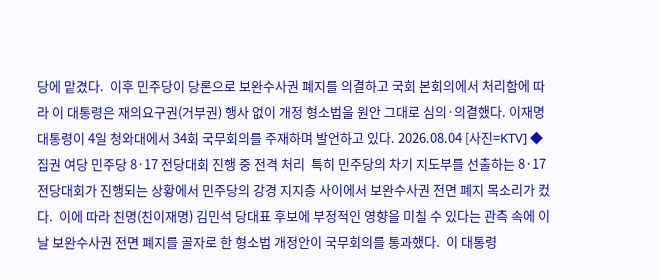당에 맡겼다.  이후 민주당이 당론으로 보완수사권 폐지를 의결하고 국회 본회의에서 처리함에 따라 이 대통령은 재의요구권(거부권) 행사 없이 개정 형소법을 원안 그대로 심의·의결했다. 이재명 대통령이 4일 청와대에서 34회 국무회의를 주재하며 발언하고 있다. 2026.08.04 [사진=KTV] ◆집권 여당 민주당 8·17 전당대회 진행 중 전격 처리  특히 민주당의 차기 지도부를 선출하는 8·17 전당대회가 진행되는 상황에서 민주당의 강경 지지층 사이에서 보완수사권 전면 폐지 목소리가 컸다.  이에 따라 친명(친이재명) 김민석 당대표 후보에 부정적인 영향을 미칠 수 있다는 관측 속에 이날 보완수사권 전면 폐지를 골자로 한 형소법 개정안이 국무회의를 통과했다.  이 대통령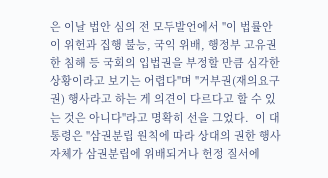은 이날 법안 심의 전 모두발언에서 "이 법률안이 위헌과 집행 불능, 국익 위배, 행정부 고유권한 침해 등 국회의 입법권을 부정할 만큼 심각한 상황이라고 보기는 어렵다"며 "거부권(재의요구권) 행사라고 하는 게 의견이 다르다고 할 수 있는 것은 아니다"라고 명확히 선을 그었다.  이 대통령은 "삼권분립 원칙에 따라 상대의 권한 행사 자체가 삼권분립에 위배되거나 헌정 질서에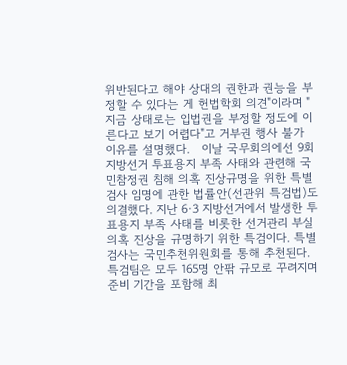위반된다고 해야 상대의 권한과 권능을 부정할 수 있다는 게 헌법학회 의견"이라며 "지금 상태로는 입법권을 부정할 정도에 이른다고 보기 어렵다"고 거부권 행사 불가 이유를 설명했다.   이날 국무회의에선 9회 지방선거 투표용지 부족 사태와 관련해 국민참정권 침해 의혹 진상규명을 위한 특별검사 임명에 관한 법률안(선관위 특검법)도 의결했다. 지난 6·3 지방선거에서 발생한 투표용지 부족 사태를 비롯한 선거관리 부실 의혹 진상을 규명하기 위한 특검이다. 특별검사는 국민추천위원회를 통해 추천된다. 특검팀은 모두 165명 안팎 규모로 꾸려지며 준비 기간을 포함해 최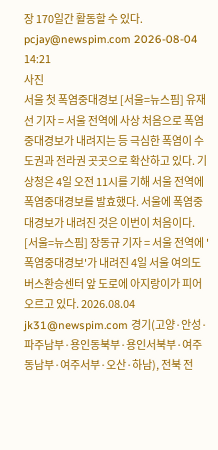장 170일간 활동할 수 있다. pcjay@newspim.com 2026-08-04 14:21
사진
서울 첫 폭염중대경보 [서울=뉴스핌] 유재선 기자 = 서울 전역에 사상 처음으로 폭염중대경보가 내려지는 등 극심한 폭염이 수도권과 전라권 곳곳으로 확산하고 있다. 기상청은 4일 오전 11시를 기해 서울 전역에 폭염중대경보를 발효했다. 서울에 폭염중대경보가 내려진 것은 이번이 처음이다. [서울=뉴스핌] 장동규 기자 = 서울 전역에 '폭염중대경보'가 내려진 4일 서울 여의도 버스환승센터 앞 도로에 아지랑이가 피어오르고 있다. 2026.08.04 jk31@newspim.com 경기(고양·안성·파주남부·용인동북부·용인서북부·여주동남부·여주서부·오산·하남), 전북 전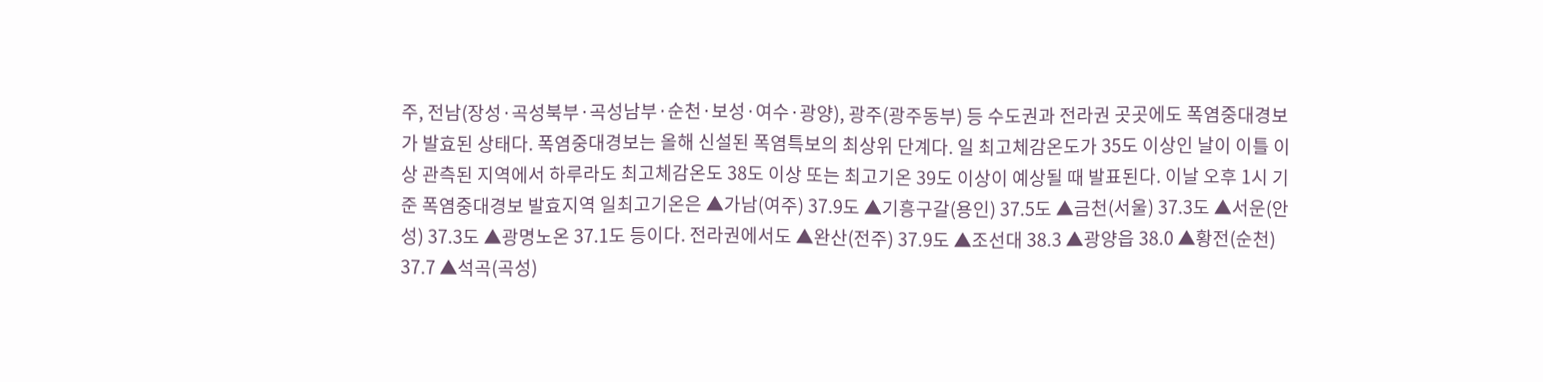주, 전남(장성·곡성북부·곡성남부·순천·보성·여수·광양), 광주(광주동부) 등 수도권과 전라권 곳곳에도 폭염중대경보가 발효된 상태다. 폭염중대경보는 올해 신설된 폭염특보의 최상위 단계다. 일 최고체감온도가 35도 이상인 날이 이틀 이상 관측된 지역에서 하루라도 최고체감온도 38도 이상 또는 최고기온 39도 이상이 예상될 때 발표된다. 이날 오후 1시 기준 폭염중대경보 발효지역 일최고기온은 ▲가남(여주) 37.9도 ▲기흥구갈(용인) 37.5도 ▲금천(서울) 37.3도 ▲서운(안성) 37.3도 ▲광명노온 37.1도 등이다. 전라권에서도 ▲완산(전주) 37.9도 ▲조선대 38.3 ▲광양읍 38.0 ▲황전(순천) 37.7 ▲석곡(곡성)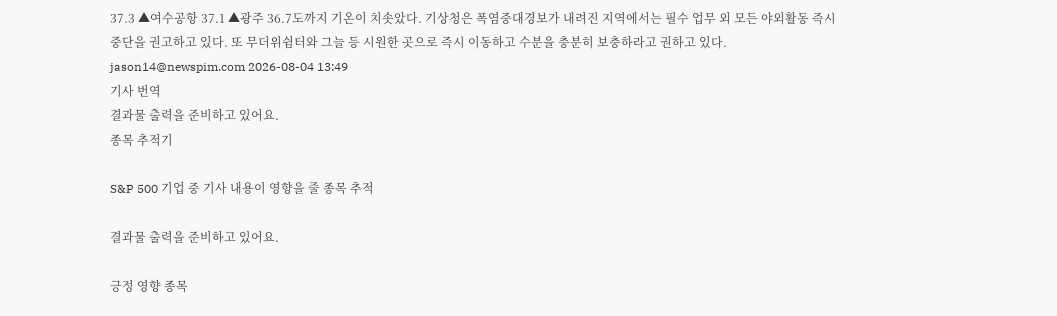37.3 ▲여수공항 37.1 ▲광주 36.7도까지 기온이 치솟았다. 기상청은 폭염중대경보가 내려진 지역에서는 필수 업무 외 모든 야외활동 즉시 중단을 권고하고 있다. 또 무더위쉼터와 그늘 등 시원한 곳으로 즉시 이동하고 수분을 충분히 보충하라고 권하고 있다. jason14@newspim.com 2026-08-04 13:49
기사 번역
결과물 출력을 준비하고 있어요.
종목 추적기

S&P 500 기업 중 기사 내용이 영향을 줄 종목 추적

결과물 출력을 준비하고 있어요.

긍정 영향 종목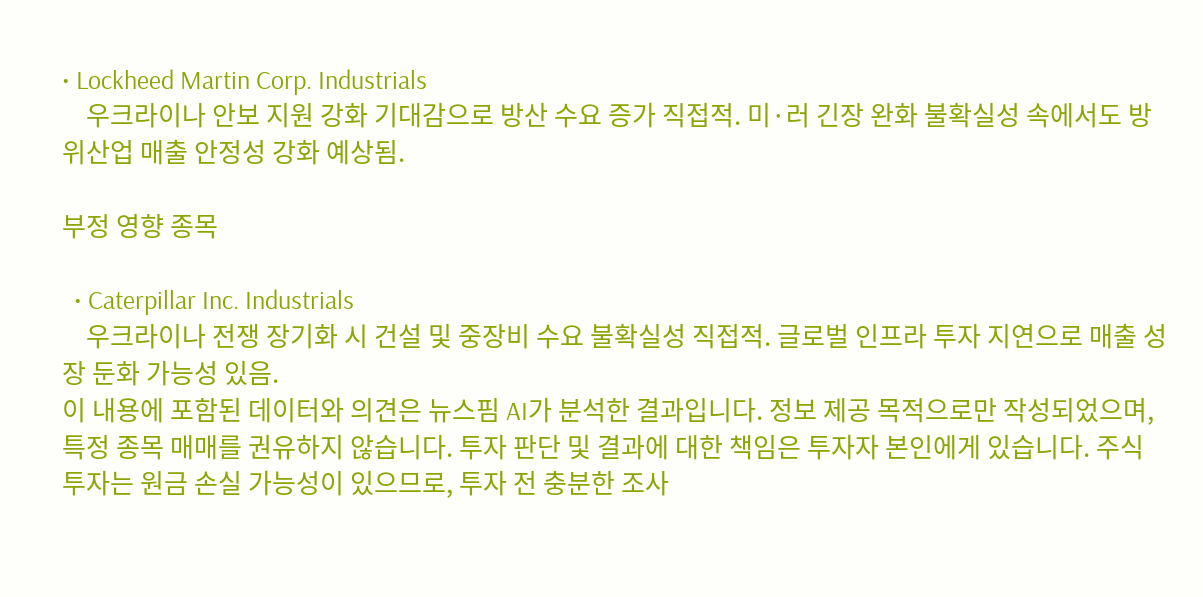• Lockheed Martin Corp. Industrials
    우크라이나 안보 지원 강화 기대감으로 방산 수요 증가 직접적. 미·러 긴장 완화 불확실성 속에서도 방위산업 매출 안정성 강화 예상됨.

부정 영향 종목

  • Caterpillar Inc. Industrials
    우크라이나 전쟁 장기화 시 건설 및 중장비 수요 불확실성 직접적. 글로벌 인프라 투자 지연으로 매출 성장 둔화 가능성 있음.
이 내용에 포함된 데이터와 의견은 뉴스핌 AI가 분석한 결과입니다. 정보 제공 목적으로만 작성되었으며, 특정 종목 매매를 권유하지 않습니다. 투자 판단 및 결과에 대한 책임은 투자자 본인에게 있습니다. 주식 투자는 원금 손실 가능성이 있으므로, 투자 전 충분한 조사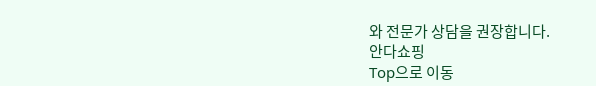와 전문가 상담을 권장합니다.
안다쇼핑
Top으로 이동